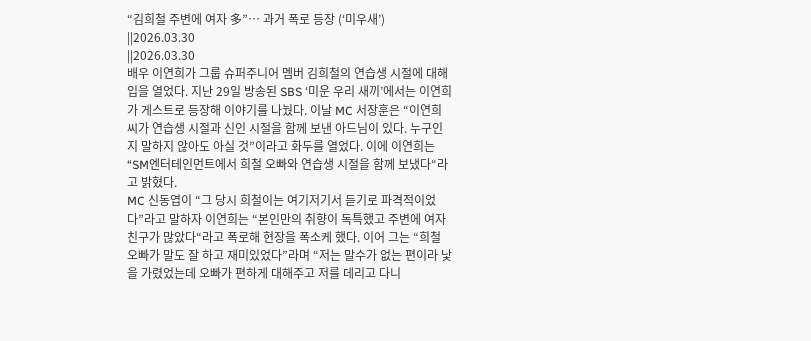“김희철 주변에 여자 多”… 과거 폭로 등장 (‘미우새’)
||2026.03.30
||2026.03.30
배우 이연희가 그룹 슈퍼주니어 멤버 김희철의 연습생 시절에 대해 입을 열었다. 지난 29일 방송된 SBS ‘미운 우리 새끼’에서는 이연희가 게스트로 등장해 이야기를 나눴다. 이날 MC 서장훈은 “이연희 씨가 연습생 시절과 신인 시절을 함께 보낸 아드님이 있다. 누구인지 말하지 않아도 아실 것”이라고 화두를 열었다. 이에 이연희는 “SM엔터테인먼트에서 희철 오빠와 연습생 시절을 함께 보냈다“라고 밝혔다.
MC 신동엽이 “그 당시 희철이는 여기저기서 듣기로 파격적이었다”라고 말하자 이연희는 “본인만의 취향이 독특했고 주변에 여자친구가 많았다“라고 폭로해 현장을 폭소케 했다. 이어 그는 “희철 오빠가 말도 잘 하고 재미있었다”라며 “저는 말수가 없는 편이라 낯을 가렸었는데 오빠가 편하게 대해주고 저를 데리고 다니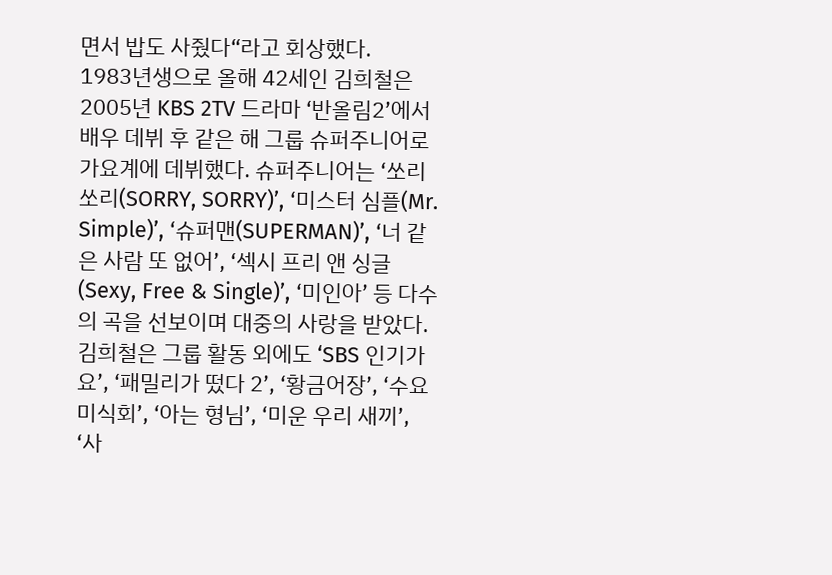면서 밥도 사줬다“라고 회상했다.
1983년생으로 올해 42세인 김희철은 2005년 KBS 2TV 드라마 ‘반올림2’에서 배우 데뷔 후 같은 해 그룹 슈퍼주니어로 가요계에 데뷔했다. 슈퍼주니어는 ‘쏘리쏘리(SORRY, SORRY)’, ‘미스터 심플(Mr. Simple)’, ‘슈퍼맨(SUPERMAN)’, ‘너 같은 사람 또 없어’, ‘섹시 프리 앤 싱글(Sexy, Free & Single)’, ‘미인아’ 등 다수의 곡을 선보이며 대중의 사랑을 받았다. 김희철은 그룹 활동 외에도 ‘SBS 인기가요’, ‘패밀리가 떴다 2’, ‘황금어장’, ‘수요미식회’, ‘아는 형님’, ‘미운 우리 새끼’, ‘사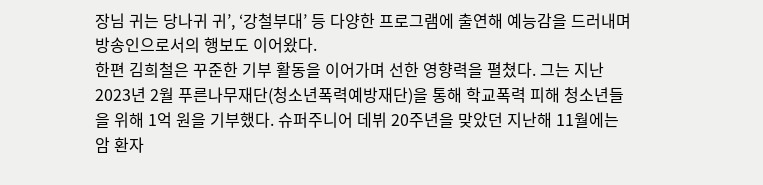장님 귀는 당나귀 귀’, ‘강철부대’ 등 다양한 프로그램에 출연해 예능감을 드러내며 방송인으로서의 행보도 이어왔다.
한편 김희철은 꾸준한 기부 활동을 이어가며 선한 영향력을 펼쳤다. 그는 지난 2023년 2월 푸른나무재단(청소년폭력예방재단)을 통해 학교폭력 피해 청소년들을 위해 1억 원을 기부했다. 슈퍼주니어 데뷔 20주년을 맞았던 지난해 11월에는 암 환자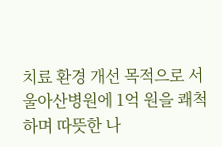치료 환경 개선 목적으로 서울아산병원에 1억 원을 쾌척하며 따뜻한 나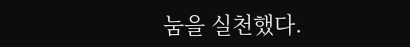눔을 실천했다.